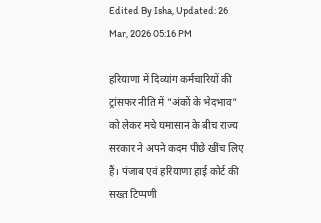Edited By Isha, Updated: 26 Mar, 2026 05:16 PM

हरियाणा में दिव्यांग कर्मचारियों की ट्रांसफर नीति में "अंकों के भेदभाव" को लेकर मचे घमासान के बीच राज्य सरकार ने अपने कदम पीछे खींच लिए हैं। पंजाब एवं हरियाणा हाई कोर्ट की सख्त टिप्पणी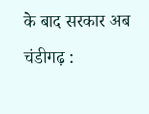के बाद सरकार अब
चंडीगढ़ :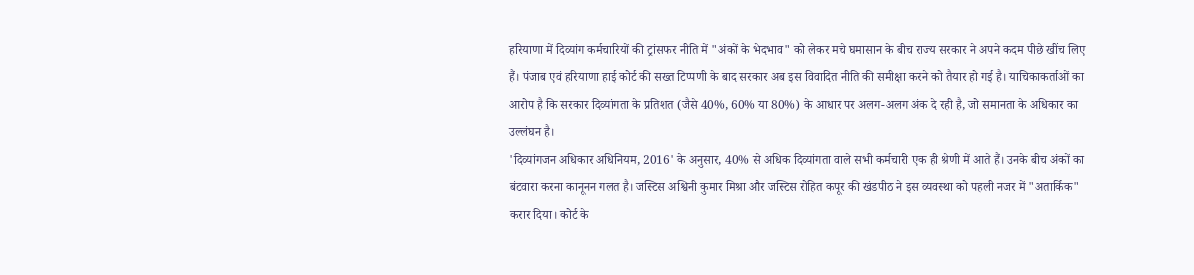हरियाणा में दिव्यांग कर्मचारियों की ट्रांसफर नीति में "अंकों के भेदभाव" को लेकर मचे घमासान के बीच राज्य सरकार ने अपने कदम पीछे खींच लिए हैं। पंजाब एवं हरियाणा हाई कोर्ट की सख्त टिप्पणी के बाद सरकार अब इस विवादित नीति की समीक्षा करने को तैयार हो गई है। याचिकाकर्ताओं का आरोप है कि सरकार दिव्यांगता के प्रतिशत (जैसे 40%, 60% या 80%) के आधार पर अलग-अलग अंक दे रही है, जो समानता के अधिकार का उल्लंघन है।
'दिव्यांगजन अधिकार अधिनियम, 2016' के अनुसार, 40% से अधिक दिव्यांगता वाले सभी कर्मचारी एक ही श्रेणी में आते हैं। उनके बीच अंकों का बंटवारा करना कानूनन गलत है। जस्टिस अश्विनी कुमार मिश्रा और जस्टिस रोहित कपूर की खंडपीठ ने इस व्यवस्था को पहली नजर में "अतार्किक" करार दिया। कोर्ट के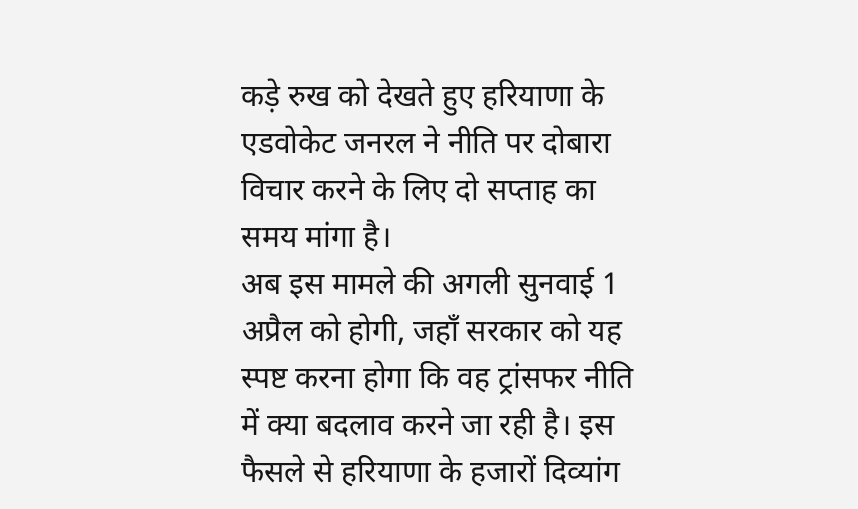कड़े रुख को देखते हुए हरियाणा के एडवोकेट जनरल ने नीति पर दोबारा विचार करने के लिए दो सप्ताह का समय मांगा है।
अब इस मामले की अगली सुनवाई 1 अप्रैल को होगी, जहाँ सरकार को यह स्पष्ट करना होगा कि वह ट्रांसफर नीति में क्या बदलाव करने जा रही है। इस फैसले से हरियाणा के हजारों दिव्यांग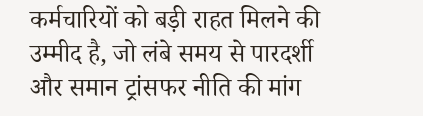कर्मचारियों को बड़ी राहत मिलने की उम्मीद है, जो लंबे समय से पारदर्शी और समान ट्रांसफर नीति की मांग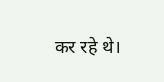कर रहे थे।